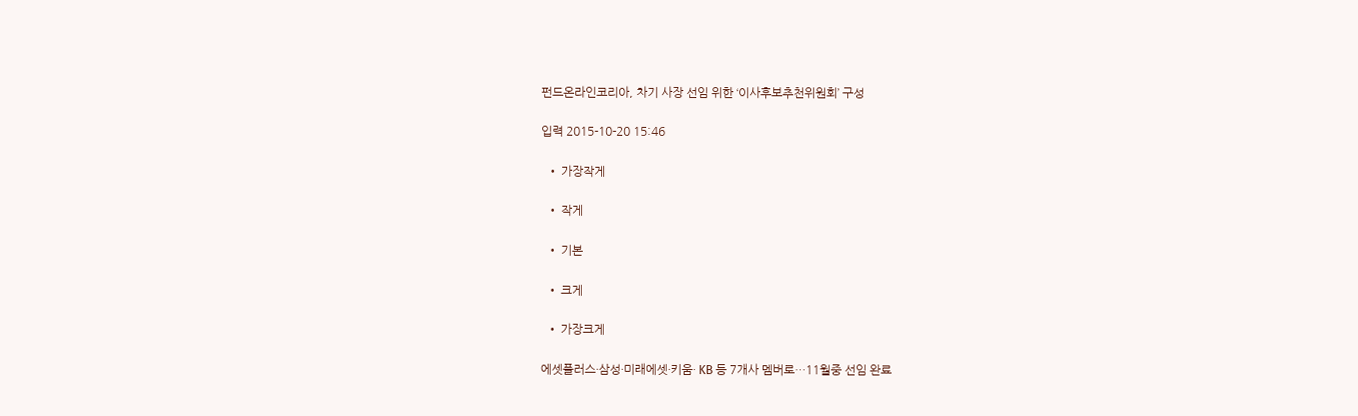펀드온라인코리아, 차기 사장 선임 위한 ‘이사후보추천위원회’ 구성

입력 2015-10-20 15:46

  • 가장작게

  • 작게

  • 기본

  • 크게

  • 가장크게

에셋플러스·삼성·미래에셋·키움· KB 등 7개사 멤버로…11월중 선임 완료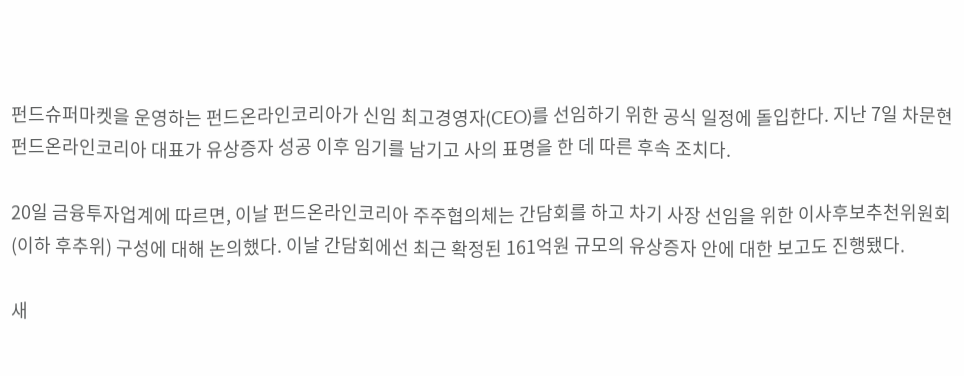펀드슈퍼마켓을 운영하는 펀드온라인코리아가 신임 최고경영자(CEO)를 선임하기 위한 공식 일정에 돌입한다. 지난 7일 차문현 펀드온라인코리아 대표가 유상증자 성공 이후 임기를 남기고 사의 표명을 한 데 따른 후속 조치다.

20일 금융투자업계에 따르면, 이날 펀드온라인코리아 주주협의체는 간담회를 하고 차기 사장 선임을 위한 이사후보추천위원회(이하 후추위) 구성에 대해 논의했다. 이날 간담회에선 최근 확정된 161억원 규모의 유상증자 안에 대한 보고도 진행됐다.

새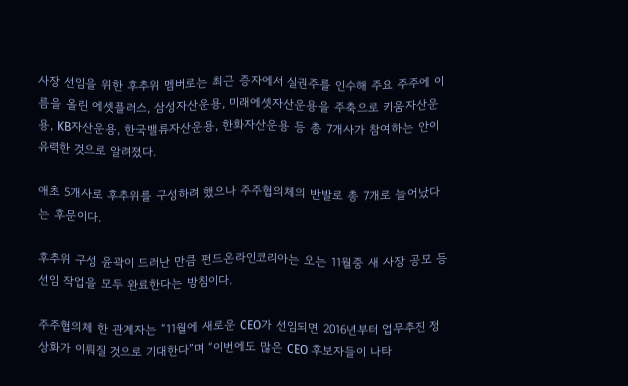사장 선임을 위한 후추위 멤버로는 최근 증자에서 실권주를 인수해 주요 주주에 이름을 올린 에셋플러스, 삼성자산운용, 미래에셋자산운용을 주축으로 키움자산운용, KB자산운용, 한국밸류자산운용, 한화자산운용 등 총 7개사가 참여하는 안이 유력한 것으로 알려졌다.

애초 5개사로 후추위를 구성하려 했으나 주주협의체의 반발로 총 7개로 늘어났다는 후문이다.

후추위 구성 윤곽이 드러난 만큼 펀드온라인코리아는 오는 11월중 새 사장 공모 등 선임 작업을 모두 완료한다는 방침이다.

주주협의체 한 관계자는 “11월에 새로운 CEO가 선임되면 2016년부터 업무추진 정상화가 이뤄질 것으로 기대한다”며 “이번에도 많은 CEO 후보자들이 나타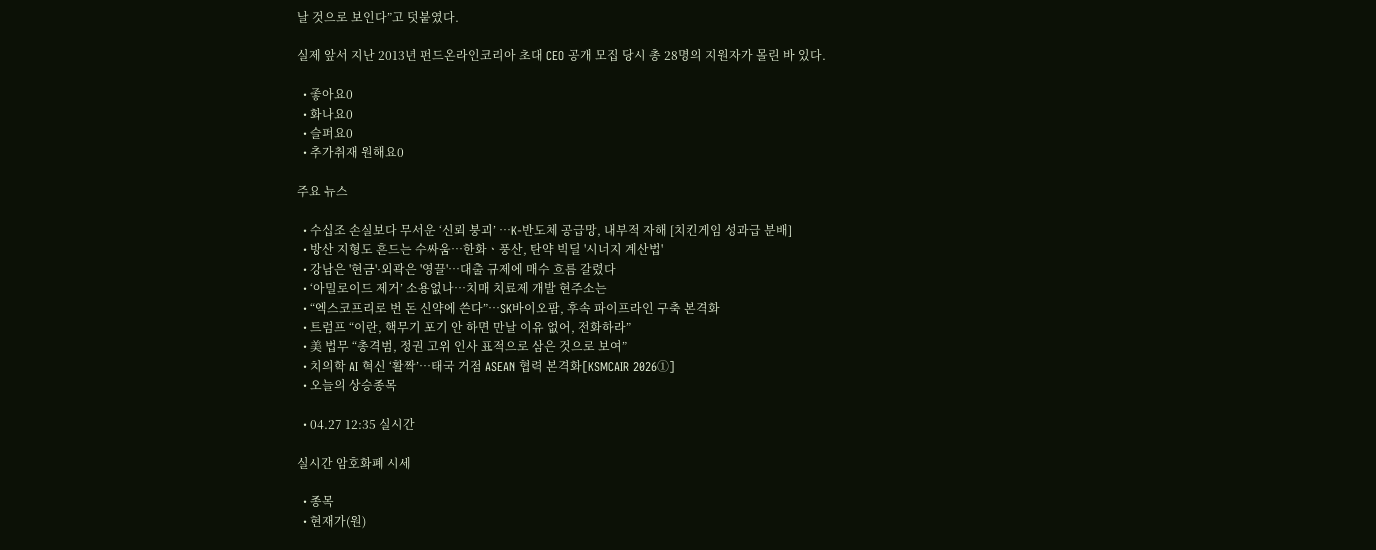날 것으로 보인다”고 덧붙였다.

실제 앞서 지난 2013년 펀드온라인코리아 초대 CEO 공개 모집 당시 총 28명의 지원자가 몰린 바 있다.

  • 좋아요0
  • 화나요0
  • 슬퍼요0
  • 추가취재 원해요0

주요 뉴스

  • 수십조 손실보다 무서운 ‘신뢰 붕괴’ ⋯K-반도체 공급망, 내부적 자해 [치킨게임 성과급 분배]
  • 방산 지형도 흔드는 수싸움⋯한화ㆍ풍산, 탄약 빅딜 '시너지 계산법'
  • 강남은 '현금'·외곽은 '영끌'…대출 규제에 매수 흐름 갈렸다
  • ‘아밀로이드 제거’ 소용없나…치매 치료제 개발 현주소는
  • “엑스코프리로 번 돈 신약에 쓴다”…SK바이오팜, 후속 파이프라인 구축 본격화
  • 트럼프 “이란, 핵무기 포기 안 하면 만날 이유 없어, 전화하라”
  • 美 법무 “총격범, 정권 고위 인사 표적으로 삼은 것으로 보여”
  • 치의학 AI 혁신 ‘활짝’…태국 거점 ASEAN 협력 본격화[KSMCAIR 2026①]
  • 오늘의 상승종목

  • 04.27 12:35 실시간

실시간 암호화폐 시세

  • 종목
  • 현재가(원)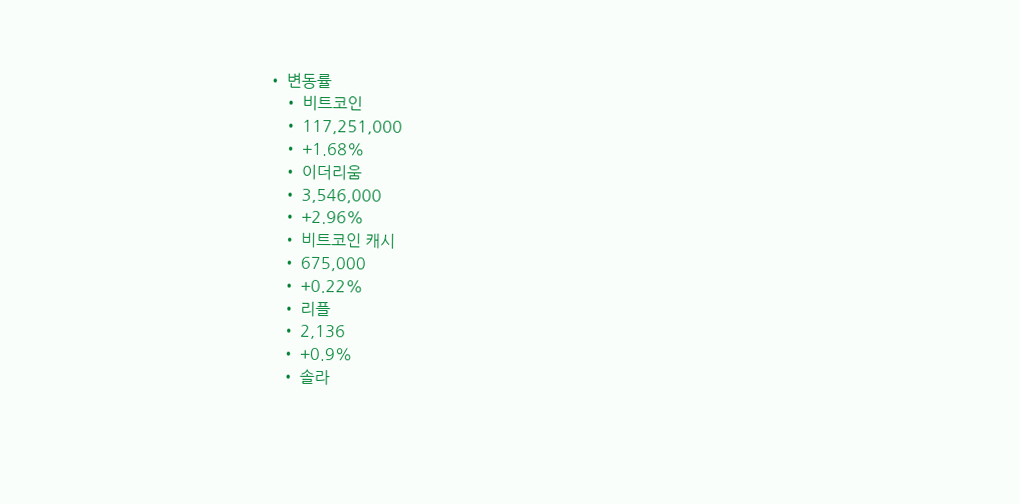• 변동률
    • 비트코인
    • 117,251,000
    • +1.68%
    • 이더리움
    • 3,546,000
    • +2.96%
    • 비트코인 캐시
    • 675,000
    • +0.22%
    • 리플
    • 2,136
    • +0.9%
    • 솔라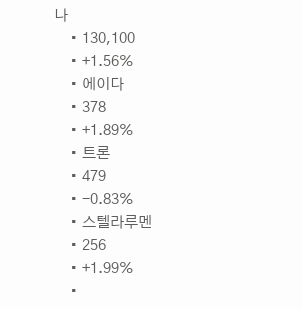나
    • 130,100
    • +1.56%
    • 에이다
    • 378
    • +1.89%
    • 트론
    • 479
    • -0.83%
    • 스텔라루멘
    • 256
    • +1.99%
    •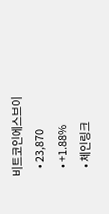비트코인에스브이
    • 23,870
    • +1.88%
    • 체인링크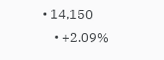• 14,150
    • +2.09%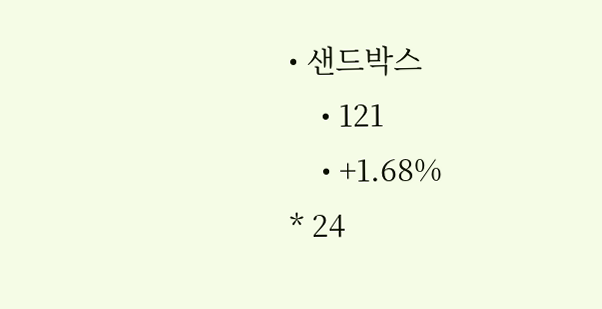• 샌드박스
    • 121
    • +1.68%
* 24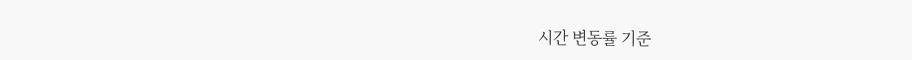시간 변동률 기준